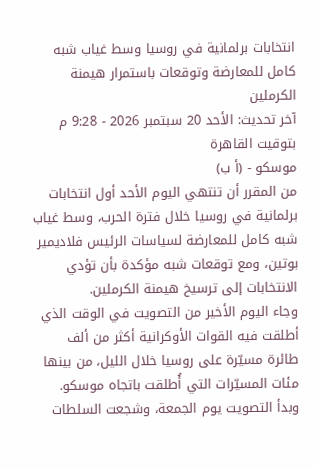انتخابات برلمانية في روسيا وسط غياب شبه كامل للمعارضة وتوقعات باستمرار هيمنة الكرملين
آخر تحديث: الأحد 20 سبتمبر 2026 - 9:28 م بتوقيت القاهرة
موسكو - (أ ب)
من المقرر أن تنتهي اليوم الأحد أول انتخابات برلمانية في روسيا خلال فترة الحرب، وسط غياب شبه كامل للمعارضة لسياسات الرئيس فلاديمير بوتين، ومع توقعات شبه مؤكدة بأن تؤدي الانتخابات إلى ترسيخ هيمنة الكرملين.
وجاء اليوم الأخير من التصويت في الوقت الذي أطلقت فيه القوات الأوكرانية أكثر من ألف طائرة مسيّرة على روسيا خلال الليل، من بينها مئات المسيّرات التي أُطلقت باتجاه موسكو.
وبدأ التصويت يوم الجمعة، وشجعت السلطات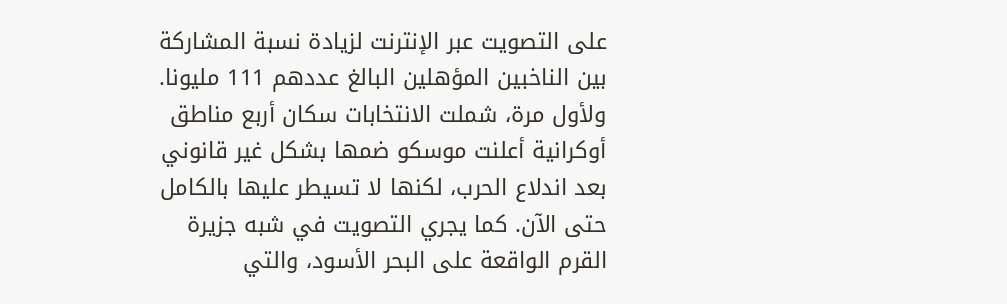على التصويت عبر الإنترنت لزيادة نسبة المشاركة بين الناخبين المؤهلين البالغ عددهم 111 مليونا.
ولأول مرة، شملت الانتخابات سكان أربع مناطق أوكرانية أعلنت موسكو ضمها بشكل غير قانوني بعد اندلاع الحرب، لكنها لا تسيطر عليها بالكامل حتى الآن. كما يجري التصويت في شبه جزيرة القرم الواقعة على البحر الأسود، والتي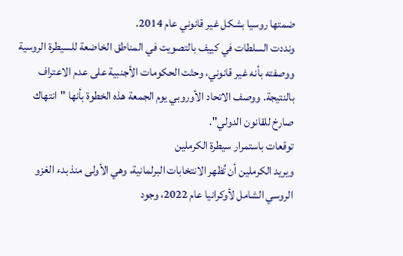ضمتها روسيا بشكل غير قانوني عام 2014.
ونددت السلطات في كييف بالتصويت في المناطق الخاضعة للسيطرة الروسية ووصفته بأنه غير قانوني، وحثت الحكومات الأجنبية على عدم الاعتراف بالنتيجة. ووصف الاتحاد الأوروبي يوم الجمعة هذه الخطوة بأنها "انتهاك صارخ للقانون الدولي".
توقعات باستمرار سيطرة الكرملين
ويريد الكرملين أن تُظهر الانتخابات البرلمانية، وهي الأولى منذ بدء الغزو الروسي الشامل لأوكرانيا عام 2022، وجود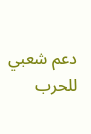دعم شعبي للحرب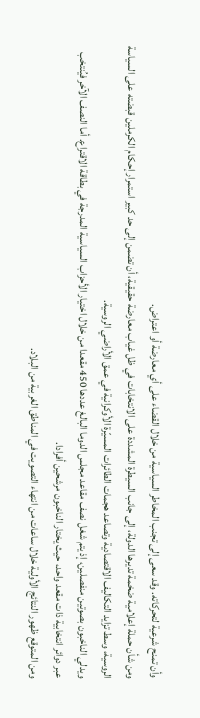وأن تمنح شرعية لتحركاته. وقد سعى إلى تجنب المخاطر السياسية من خلال القضاء على أي معارضة أو اعتراض.
ومن شأن حملة إعلامية ضخمة تديرها الدولة، إلى جانب السيطرة المشددة على الانتخابات في ظل غياب معارضة حقيقية، أن تضمن إلى حد كبير استمرار إحكام الكرملين قبضته على السياسة الروسية، وسط تزايد التكاليف الاقتصادية وتصاعد هجمات الطائرات المسيّرة الأوكرانية في عمق الأراضي الروسية.
ويدلي الناخبون بصوتين منفصلين، إذ يتم شغل نصف مقاعد مجلس الدوما البالغ عددها 450 مقعدا من خلال اختيار الأحزاب السياسية المدرجة في بطاقة الاقتراع. أما النصف الآخر فيُنتخب عبر دوائر انتخابية ذات مقعد واحد، حيث يختار الناخبون مرشحين أفرادا.
ومن المتوقع ظهور النتائج الأولية خلال ساعات من انتهاء التصويت في المناطق الغربية من البلاد.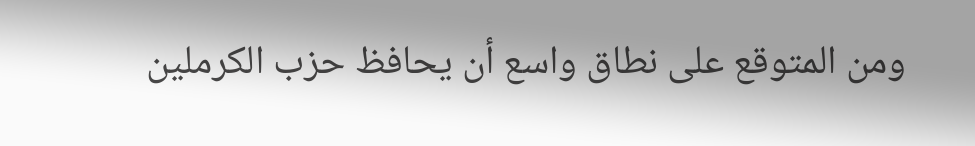ومن المتوقع على نطاق واسع أن يحافظ حزب الكرملين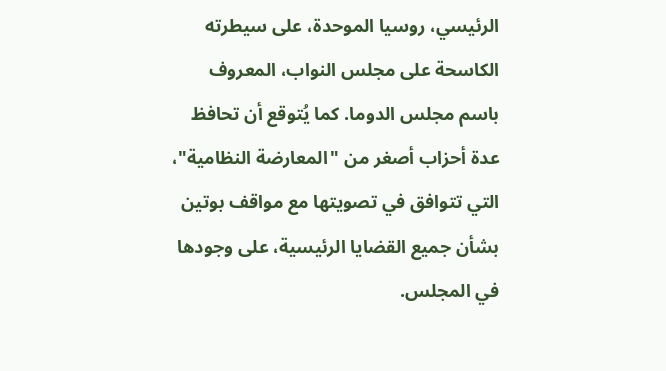الرئيسي، روسيا الموحدة، على سيطرته الكاسحة على مجلس النواب، المعروف باسم مجلس الدوما. كما يُتوقع أن تحافظ عدة أحزاب أصغر من "المعارضة النظامية"، التي تتوافق في تصويتها مع مواقف بوتين بشأن جميع القضايا الرئيسية، على وجودها في المجلس.